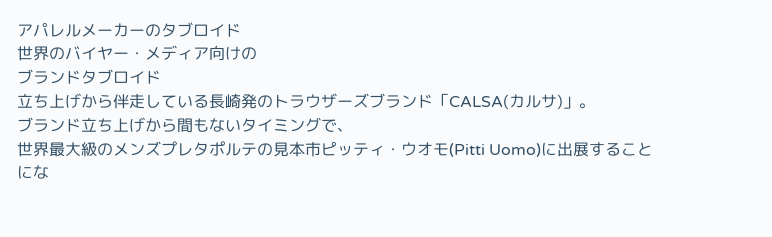アパレルメーカーのタブロイド
世界のバイヤー・メディア向けの
ブランドタブロイド
立ち上げから伴走している長崎発のトラウザーズブランド「CALSA(カルサ)」。
ブランド立ち上げから間もないタイミングで、
世界最大級のメンズプレタポルテの見本市ピッティ・ウオモ(Pitti Uomo)に出展することにな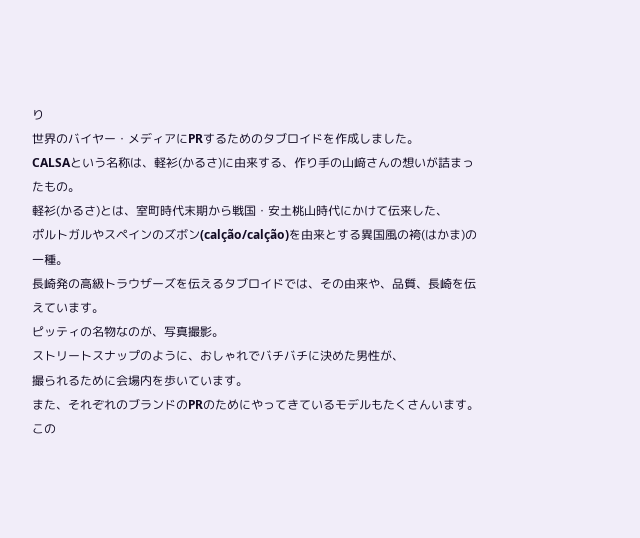り
世界のバイヤー・メディアにPRするためのタブロイドを作成しました。
CALSAという名称は、軽衫(かるさ)に由来する、作り手の山﨑さんの想いが詰まったもの。
軽衫(かるさ)とは、室町時代末期から戦国・安土桃山時代にかけて伝来した、
ポルトガルやスペインのズボン(calção/calção)を由来とする異国風の袴(はかま)の一種。
長崎発の高級トラウザーズを伝えるタブロイドでは、その由来や、品質、長崎を伝えています。
ピッティの名物なのが、写真撮影。
ストリートスナップのように、おしゃれでバチバチに決めた男性が、
撮られるために会場内を歩いています。
また、それぞれのブランドのPRのためにやってきているモデルもたくさんいます。
この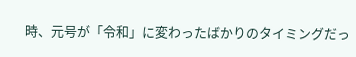時、元号が「令和」に変わったばかりのタイミングだっ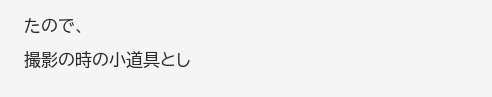たので、
撮影の時の小道具とし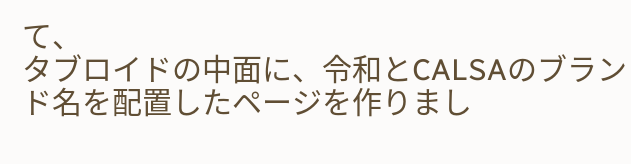て、
タブロイドの中面に、令和とCALSAのブランド名を配置したページを作りまし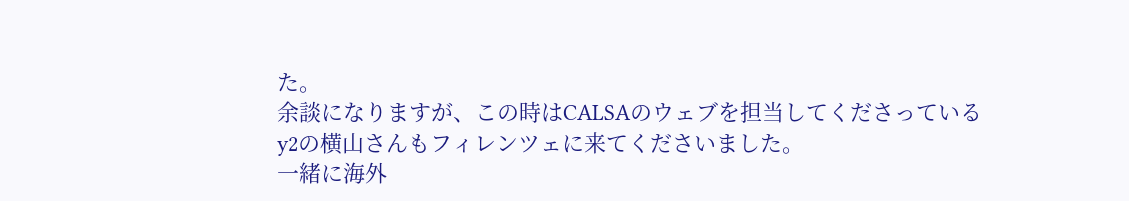た。
余談になりますが、この時はCALSAのウェブを担当してくださっている
y2の横山さんもフィレンツェに来てくださいました。
一緒に海外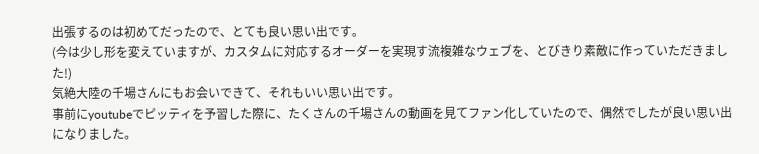出張するのは初めてだったので、とても良い思い出です。
(今は少し形を変えていますが、カスタムに対応するオーダーを実現す流複雑なウェブを、とびきり素敵に作っていただきました!)
気絶大陸の千場さんにもお会いできて、それもいい思い出です。
事前にyoutubeでピッティを予習した際に、たくさんの千場さんの動画を見てファン化していたので、偶然でしたが良い思い出になりました。